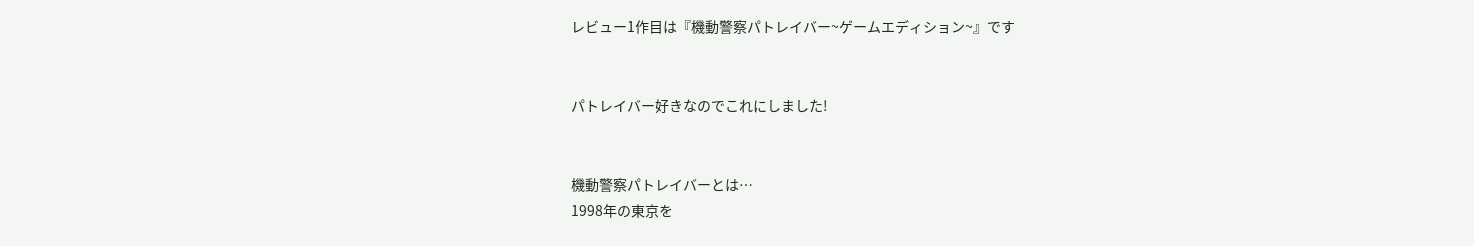レビュー1作目は『機動警察パトレイバー~ゲームエディション~』です


パトレイバー好きなのでこれにしました!


機動警察パトレイバーとは…
1998年の東京を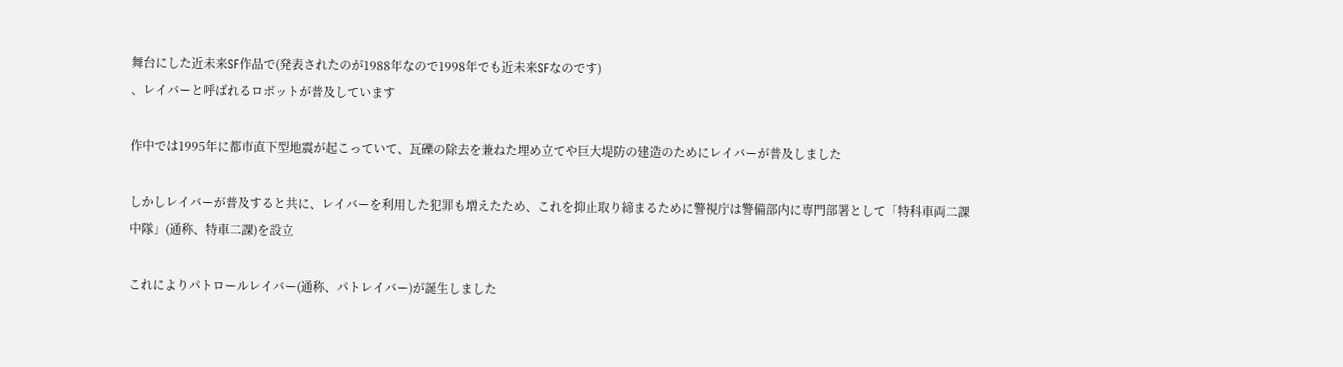舞台にした近未来SF作品で(発表されたのが1988年なので1998年でも近未来SFなのです)
、レイバーと呼ばれるロボットが普及しています

作中では1995年に都市直下型地震が起こっていて、瓦礫の除去を兼ねた埋め立てや巨大堤防の建造のためにレイバーが普及しました

しかしレイバーが普及すると共に、レイバーを利用した犯罪も増えたため、これを抑止取り締まるために警視庁は警備部内に専門部署として「特科車両二課中隊」(通称、特車二課)を設立

これによりパトロールレイバー(通称、パトレイバー)が誕生しました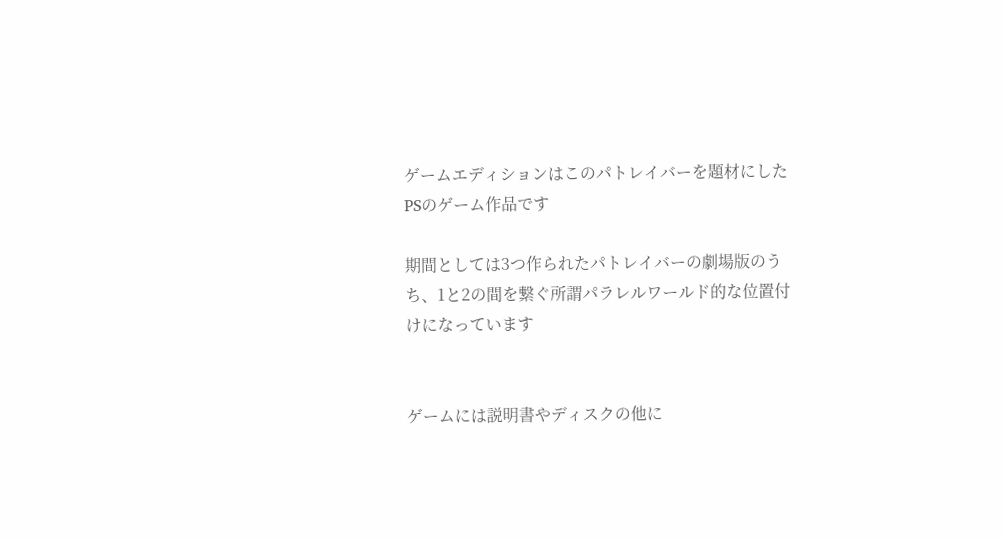ゲームエディションはこのパトレイバーを題材にしたPSのゲーム作品です

期間としては3つ作られたパトレイバーの劇場版のうち、1と2の間を繋ぐ所謂パラレルワールド的な位置付けになっています


ゲームには説明書やディスクの他に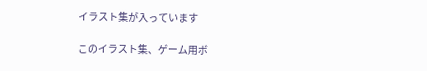イラスト集が入っています

このイラスト集、ゲーム用ボ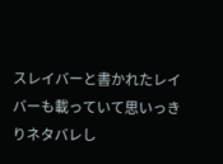スレイバーと書かれたレイバーも載っていて思いっきりネタバレし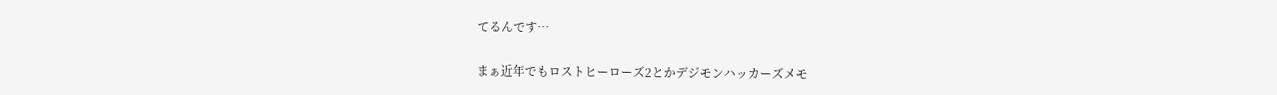てるんです…

まぁ近年でもロストヒーローズ2とかデジモンハッカーズメモ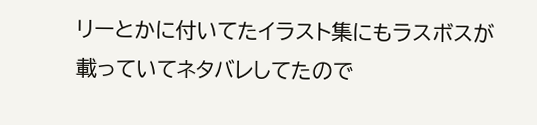リーとかに付いてたイラスト集にもラスボスが載っていてネタバレしてたので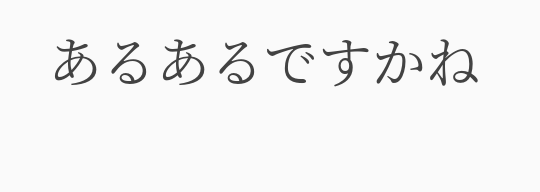あるあるですかね